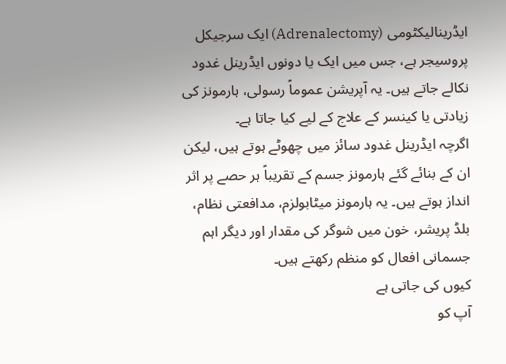ایڈرینالیکٹومی (Adrenalectomy) ایک سرجیکل پروسیجر ہے، جس میں ایک یا دونوں ایڈرینل غدود نکالے جاتے ہیں۔ یہ آپریشن عموماً رسولی، ہارمونز کی زیادتی یا کینسر کے علاج کے لیے کیا جاتا ہے۔
اگرچہ ایڈرینل غدود سائز میں چھوٹے ہوتے ہیں، لیکن ان کے بنائے گئے ہارمونز جسم کے تقریباً ہر حصے پر اثر انداز ہوتے ہیں۔ یہ ہارمونز میٹابولزم، مدافعتی نظام، بلڈ پریشر، خون میں شوگر کی مقدار اور دیگر اہم جسمانی افعال کو منظم رکھتے ہیں۔
کیوں کی جاتی ہے
آپ کو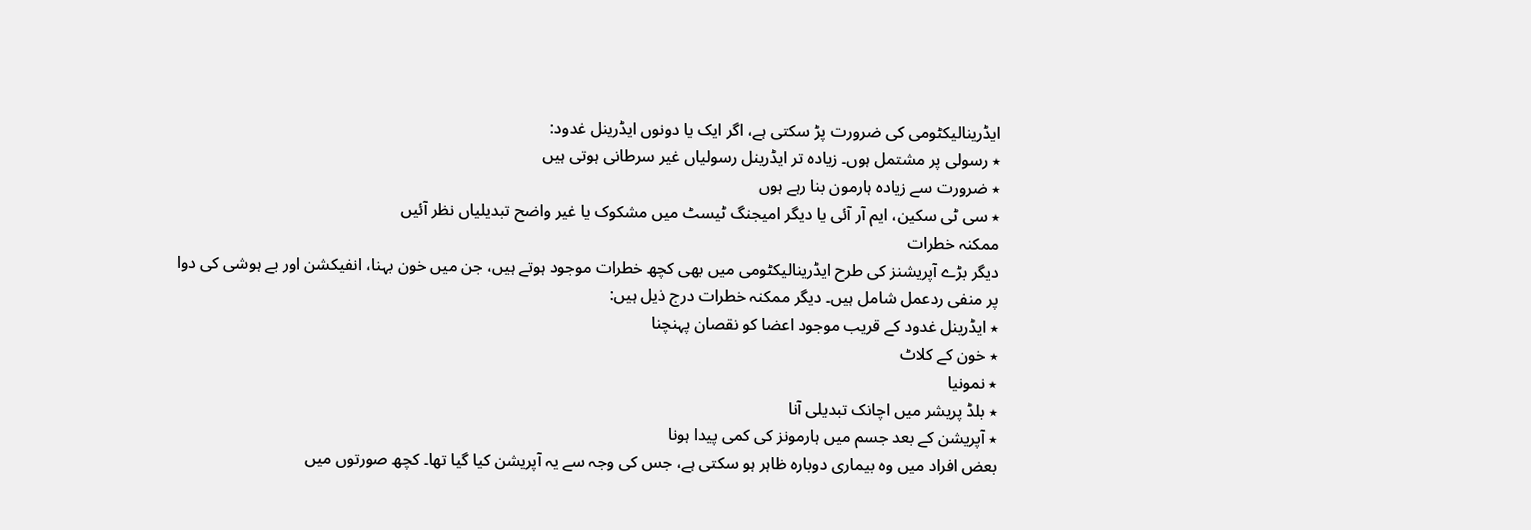ایڈرینالیکٹومی کی ضرورت پڑ سکتی ہے، اگر ایک یا دونوں ایڈرینل غدود:
٭ رسولی پر مشتمل ہوں۔ زیادہ تر ایڈرینل رسولیاں غیر سرطانی ہوتی ہیں
٭ ضرورت سے زیادہ ہارمون بنا رہے ہوں
٭ سی ٹی سکین، ایم آر آئی یا دیگر امیجنگ ٹیسٹ میں مشکوک یا غیر واضح تبدیلیاں نظر آئیں
ممکنہ خطرات
دیگر بڑے آپریشنز کی طرح ایڈرینالیکٹومی میں بھی کچھ خطرات موجود ہوتے ہیں، جن میں خون بہنا، انفیکشن اور بے ہوشی کی دوا پر منفی ردعمل شامل ہیں۔ دیگر ممکنہ خطرات درج ذیل ہیں:
٭ ایڈرینل غدود کے قریب موجود اعضا کو نقصان پہنچنا
٭ خون کے کلاٹ
٭ نمونیا
٭ بلڈ پریشر میں اچانک تبدیلی آنا
٭ آپریشن کے بعد جسم میں ہارمونز کی کمی پیدا ہونا
بعض افراد میں وہ بیماری دوبارہ ظاہر ہو سکتی ہے، جس کی وجہ سے یہ آپریشن کیا گیا تھا۔ کچھ صورتوں میں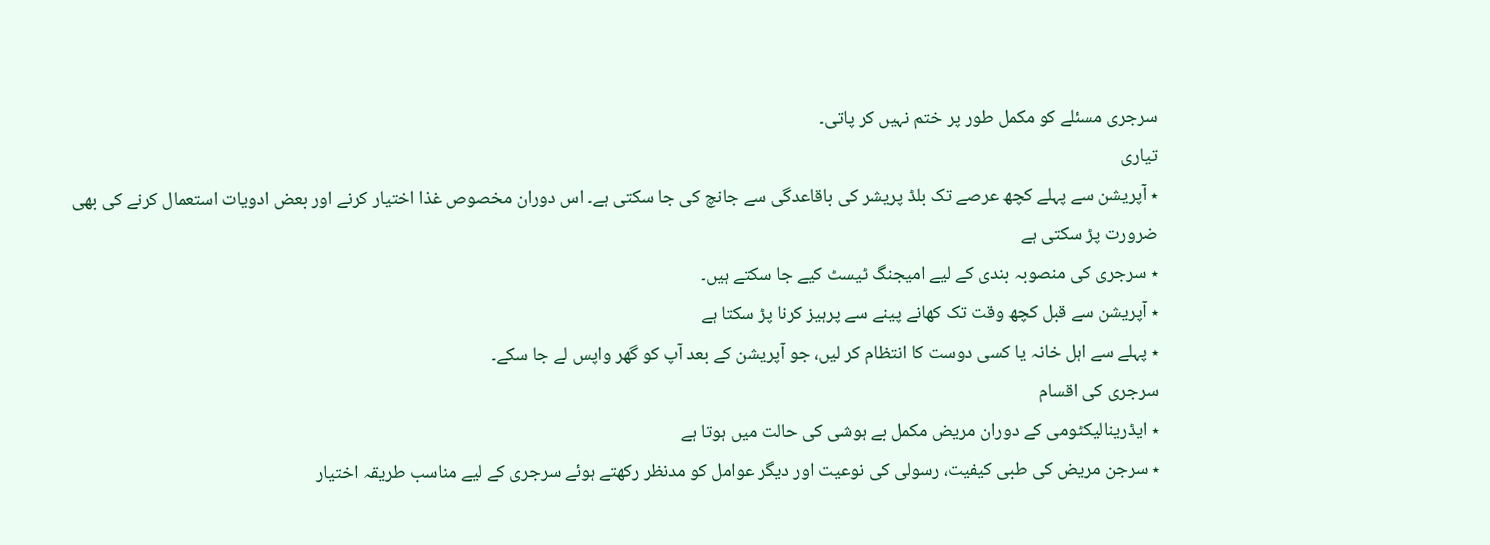سرجری مسئلے کو مکمل طور پر ختم نہیں کر پاتی۔
تیاری
٭ آپریشن سے پہلے کچھ عرصے تک بلڈ پریشر کی باقاعدگی سے جانچ کی جا سکتی ہے۔ اس دوران مخصوص غذا اختیار کرنے اور بعض ادویات استعمال کرنے کی بھی ضرورت پڑ سکتی ہے
٭ سرجری کی منصوبہ بندی کے لیے امیجنگ ٹیسٹ کیے جا سکتے ہیں۔
٭ آپریشن سے قبل کچھ وقت تک کھانے پینے سے پرہیز کرنا پڑ سکتا ہے
٭ پہلے سے اہل خانہ یا کسی دوست کا انتظام کر لیں، جو آپریشن کے بعد آپ کو گھر واپس لے جا سکے۔
سرجری کی اقسام
٭ ایڈرینالیکٹومی کے دوران مریض مکمل بے ہوشی کی حالت میں ہوتا ہے
٭ سرجن مریض کی طبی کیفیت، رسولی کی نوعیت اور دیگر عوامل کو مدنظر رکھتے ہوئے سرجری کے لیے مناسب طریقہ اختیار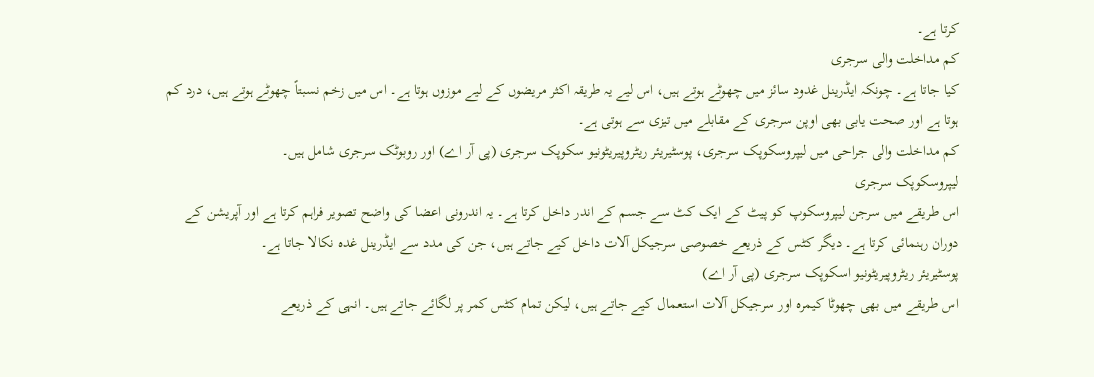کرتا ہے۔
کم مداخلت والی سرجری
کیا جاتا ہے۔ چونکہ ایڈرینل غدود سائز میں چھوٹے ہوتے ہیں، اس لیے یہ طریقہ اکثر مریضوں کے لیے موزوں ہوتا ہے۔ اس میں زخم نسبتاً چھوٹے ہوتے ہیں، درد کم ہوتا ہے اور صحت یابی بھی اوپن سرجری کے مقابلے میں تیزی سے ہوتی ہے۔
کم مداخلت والی جراحی میں لیپروسکوپک سرجری، پوسٹیریئر ریٹروپیریٹونیو سکوپک سرجری (پی آر اے) اور روبوٹک سرجری شامل ہیں۔
لیپروسکوپک سرجری
اس طریقے میں سرجن لیپروسکوپ کو پیٹ کے ایک کٹ سے جسم کے اندر داخل کرتا ہے۔ یہ اندرونی اعضا کی واضح تصویر فراہم کرتا ہے اور آپریشن کے دوران رہنمائی کرتا ہے۔ دیگر کٹس کے ذریعے خصوصی سرجیکل آلات داخل کیے جاتے ہیں، جن کی مدد سے ایڈرینل غدہ نکالا جاتا ہے۔
پوسٹیریئر ریٹروپیریٹونیو اسکوپک سرجری (پی آر اے)
اس طریقے میں بھی چھوٹا کیمرہ اور سرجیکل آلات استعمال کیے جاتے ہیں، لیکن تمام کٹس کمر پر لگائے جاتے ہیں۔ انہی کے ذریعے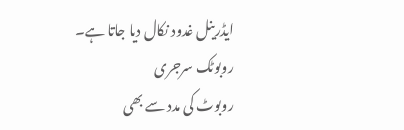ایڈرینل غدود نکال دیا جاتا ہے۔
روبوٹک سرجری
روبوٹ کی مدد سے بھی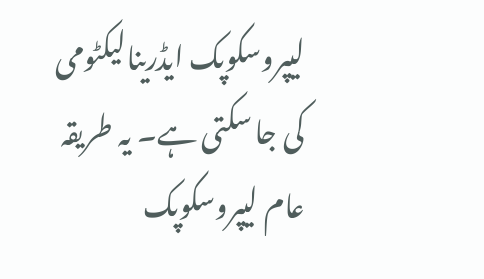لیپروسکوپک ایڈرینالیکٹومی کی جا سکتی ہے۔ یہ طریقہ عام لیپروسکوپک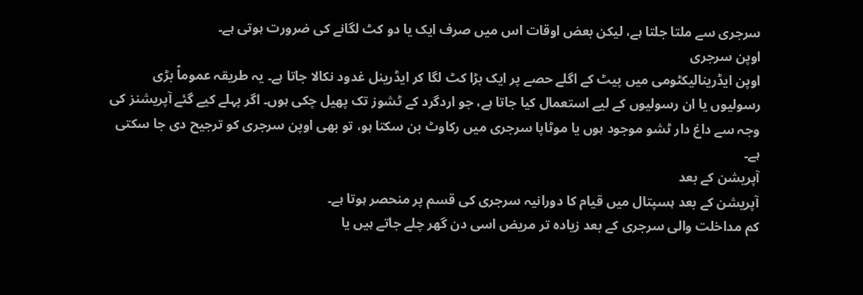سرجری سے ملتا جلتا ہے، لیکن بعض اوقات اس میں صرف ایک یا دو کٹ لگانے کی ضرورت ہوتی ہے۔
اوپن سرجری
اوپن ایڈرینالیکٹومی میں پیٹ کے اگلے حصے پر ایک بڑا کٹ لگا کر ایڈرینل غدود نکالا جاتا ہے۔ یہ طریقہ عموماً بڑی رسولیوں یا ان رسولیوں کے لیے استعمال کیا جاتا ہے، جو اردگرد کے ٹشوز تک پھیل چکی ہوں۔ اگر پہلے کیے گئے آپریشنز کی وجہ سے داغ دار ٹشو موجود ہوں یا موٹاپا سرجری میں رکاوٹ بن سکتا ہو، تو بھی اوپن سرجری کو ترجیح دی جا سکتی ہے۔
آپریشن کے بعد
آپریشن کے بعد ہسپتال میں قیام کا دورانیہ سرجری کی قسم پر منحصر ہوتا ہے۔
کم مداخلت والی سرجری کے بعد زیادہ تر مریض اسی دن گھر چلے جاتے ہیں یا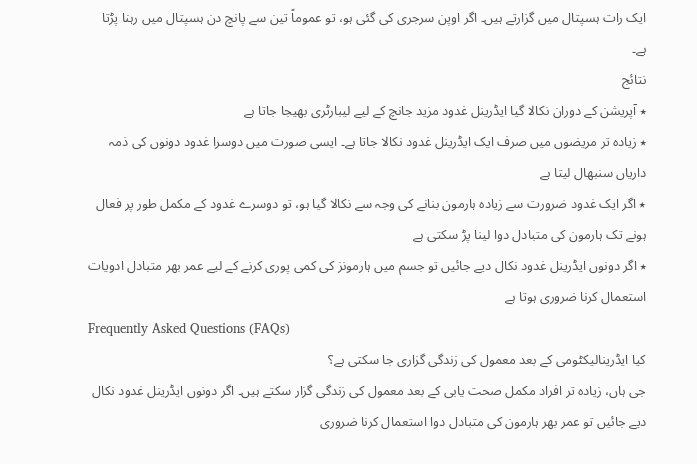ایک رات ہسپتال میں گزارتے ہیں۔ اگر اوپن سرجری کی گئی ہو، تو عموماً تین سے پانچ دن ہسپتال میں رہنا پڑتا ہے۔
نتائج
٭ آپریشن کے دوران نکالا گیا ایڈرینل غدود مزید جانچ کے لیے لیبارٹری بھیجا جاتا ہے
٭ زیادہ تر مریضوں میں صرف ایک ایڈرینل غدود نکالا جاتا ہے۔ ایسی صورت میں دوسرا غدود دونوں کی ذمہ داریاں سنبھال لیتا ہے
٭ اگر ایک غدود ضرورت سے زیادہ ہارمون بنانے کی وجہ سے نکالا گیا ہو، تو دوسرے غدود کے مکمل طور پر فعال ہونے تک ہارمون کی متبادل دوا لینا پڑ سکتی ہے
٭ اگر دونوں ایڈرینل غدود نکال دیے جائیں تو جسم میں ہارمونز کی کمی پوری کرنے کے لیے عمر بھر متبادل ادویات استعمال کرنا ضروری ہوتا ہے
Frequently Asked Questions (FAQs)
کیا ایڈرینالیکٹومی کے بعد معمول کی زندگی گزاری جا سکتی ہے؟
جی ہاں، زیادہ تر افراد مکمل صحت یابی کے بعد معمول کی زندگی گزار سکتے ہیں۔ اگر دونوں ایڈرینل غدود نکال دیے جائیں تو عمر بھر ہارمون کی متبادل دوا استعمال کرنا ضروری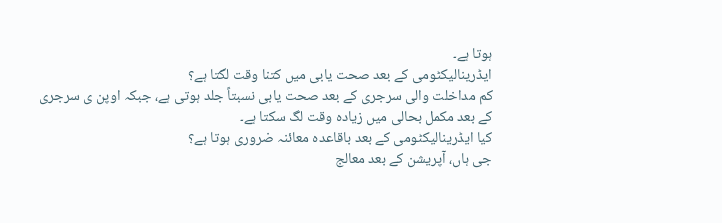ہوتا ہے۔
ایڈرینالیکٹومی کے بعد صحت یابی میں کتنا وقت لگتا ہے؟
کم مداخلت والی سرجری کے بعد صحت یابی نسبتاً جلد ہوتی ہے، جبکہ اوپن ی سرجری کے بعد مکمل بحالی میں زیادہ وقت لگ سکتا ہے۔
کیا ایڈرینالیکٹومی کے بعد باقاعدہ معائنہ ضروری ہوتا ہے؟
جی ہاں، آپریشن کے بعد معالج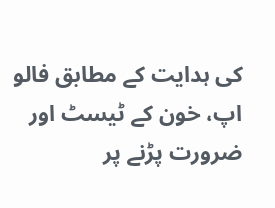کی ہدایت کے مطابق فالو اپ، خون کے ٹیسٹ اور ضرورت پڑنے پر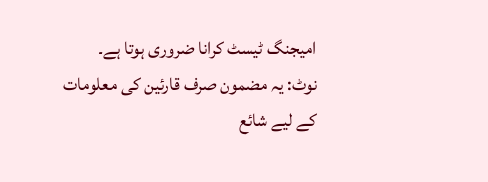امیجنگ ٹیسٹ کرانا ضروری ہوتا ہے۔
نوٹ: یہ مضمون صرف قارئین کی معلومات کے لیے شائع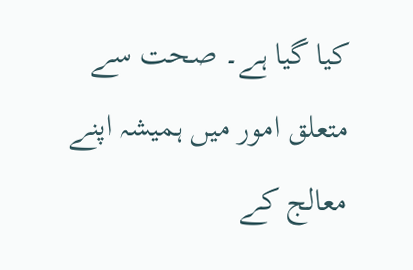کیا گیا ہے۔ صحت سے متعلق امور میں ہمیشہ اپنے معالج کے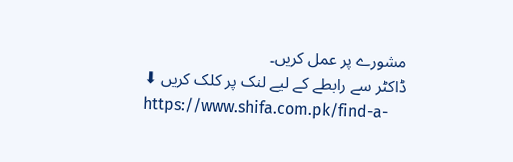مشورے پر عمل کریں۔
ڈاکٹر سے رابطے کے لیے لنک پر کلک کریں ⬇
https://www.shifa.com.pk/find-a-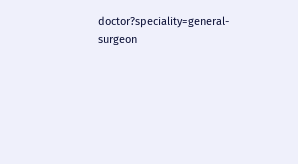doctor?speciality=general-surgeon